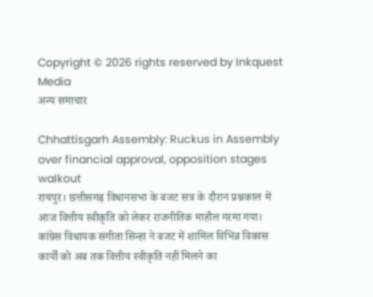Copyright © 2026 rights reserved by Inkquest Media
अन्य समाचार

Chhattisgarh Assembly: Ruckus in Assembly over financial approval, opposition stages walkout
रायपुर। छत्तीसगढ़ विधानसभा के बजट सत्र के दौरान प्रश्नकाल में आज वित्तीय स्वीकृति को लेकर राजनीतिक माहौल गरमा गया। कांग्रेस विधायक संगीता सिन्हा ने बजट में शामिल विभिन्न विकास कार्यों को अब तक वित्तीय स्वीकृति नहीं मिलने का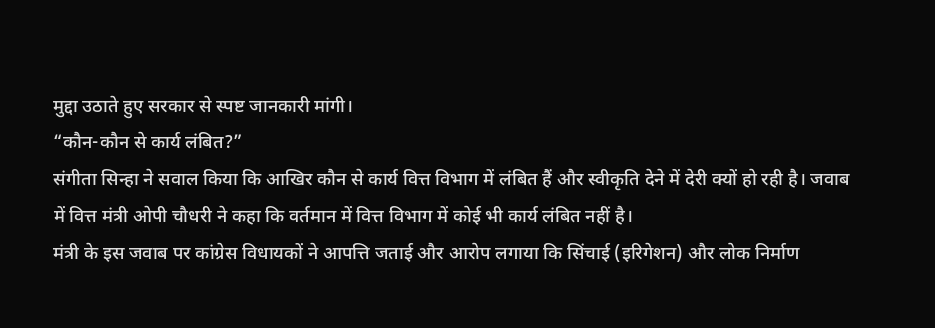मुद्दा उठाते हुए सरकार से स्पष्ट जानकारी मांगी।
“कौन-कौन से कार्य लंबित?”
संगीता सिन्हा ने सवाल किया कि आखिर कौन से कार्य वित्त विभाग में लंबित हैं और स्वीकृति देने में देरी क्यों हो रही है। जवाब में वित्त मंत्री ओपी चौधरी ने कहा कि वर्तमान में वित्त विभाग में कोई भी कार्य लंबित नहीं है।
मंत्री के इस जवाब पर कांग्रेस विधायकों ने आपत्ति जताई और आरोप लगाया कि सिंचाई (इरिगेशन) और लोक निर्माण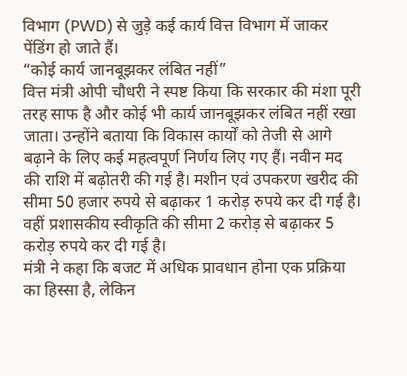विभाग (PWD) से जुड़े कई कार्य वित्त विभाग में जाकर पेंडिंग हो जाते हैं।
“कोई कार्य जानबूझकर लंबित नहीं”
वित्त मंत्री ओपी चौधरी ने स्पष्ट किया कि सरकार की मंशा पूरी तरह साफ है और कोई भी कार्य जानबूझकर लंबित नहीं रखा जाता। उन्होंने बताया कि विकास कार्यों को तेजी से आगे बढ़ाने के लिए कई महत्वपूर्ण निर्णय लिए गए हैं। नवीन मद की राशि में बढ़ोतरी की गई है। मशीन एवं उपकरण खरीद की सीमा 50 हजार रुपये से बढ़ाकर 1 करोड़ रुपये कर दी गई है। वहीं प्रशासकीय स्वीकृति की सीमा 2 करोड़ से बढ़ाकर 5 करोड़ रुपये कर दी गई है।
मंत्री ने कहा कि बजट में अधिक प्रावधान होना एक प्रक्रिया का हिस्सा है, लेकिन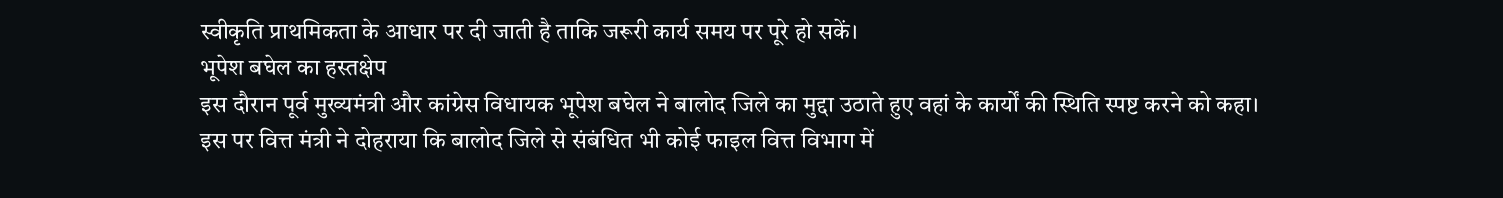स्वीकृति प्राथमिकता के आधार पर दी जाती है ताकि जरूरी कार्य समय पर पूरे हो सकें।
भूपेश बघेल का हस्तक्षेप
इस दौरान पूर्व मुख्यमंत्री और कांग्रेस विधायक भूपेश बघेल ने बालोद जिले का मुद्दा उठाते हुए वहां के कार्यों की स्थिति स्पष्ट करने को कहा। इस पर वित्त मंत्री ने दोहराया कि बालोद जिले से संबंधित भी कोई फाइल वित्त विभाग में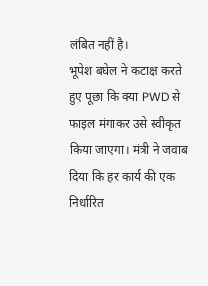लंबित नहीं है।
भूपेश बघेल ने कटाक्ष करते हुए पूछा कि क्या PWD से फाइल मंगाकर उसे स्वीकृत किया जाएगा। मंत्री ने जवाब दिया कि हर कार्य की एक निर्धारित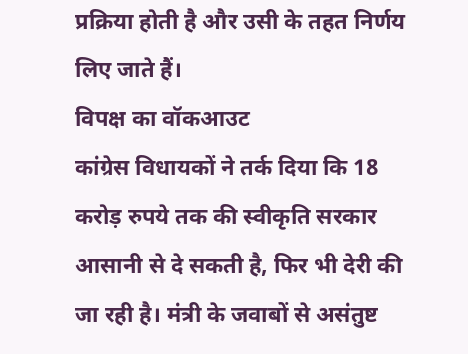प्रक्रिया होती है और उसी के तहत निर्णय लिए जाते हैं।
विपक्ष का वॉकआउट
कांग्रेस विधायकों ने तर्क दिया कि 18 करोड़ रुपये तक की स्वीकृति सरकार आसानी से दे सकती है, फिर भी देरी की जा रही है। मंत्री के जवाबों से असंतुष्ट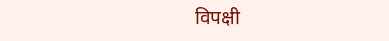विपक्षी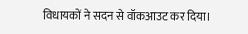विधायकों ने सदन से वॉकआउट कर दिया।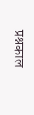प्रश्नकाल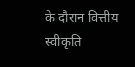के दौरान वित्तीय स्वीकृति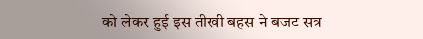को लेकर हुई इस तीखी बहस ने बजट सत्र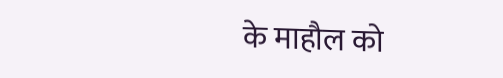के माहौल को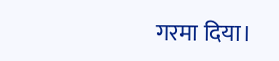गरमा दिया।